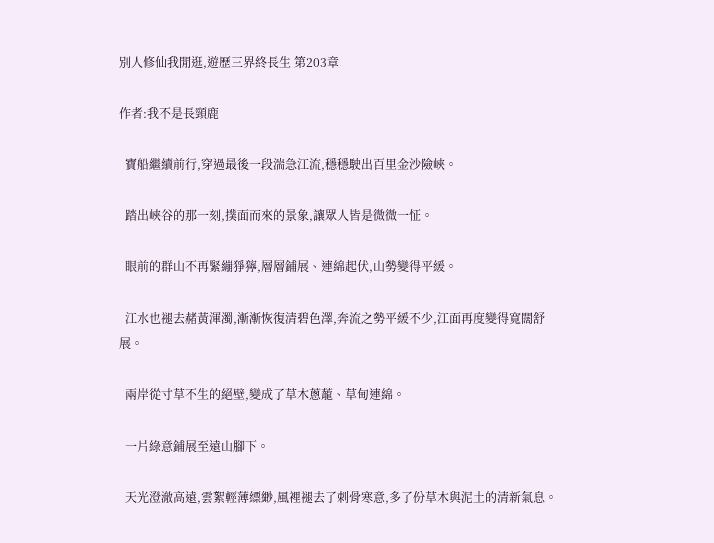別人修仙我閒逛,遊歷三界終長生 第203章

作者:我不是長頸鹿

  寶船繼續前行,穿過最後一段湍急江流,穩穩駛出百里金沙險峽。

  踏出峽谷的那一刻,撲面而來的景象,讓眾人皆是微微一怔。

  眼前的群山不再緊繃猙獰,層層鋪展、連綿起伏,山勢變得平緩。

  江水也褪去赭黃渾濁,漸漸恢復清碧色澤,奔流之勢平緩不少,江面再度變得寬闊舒展。

  兩岸從寸草不生的絕壁,變成了草木蔥蘢、草甸連綿。

  一片綠意鋪展至遠山腳下。

  天光澄澈高遠,雲絮輕薄縹緲,風裡褪去了刺骨寒意,多了份草木與泥土的清新氣息。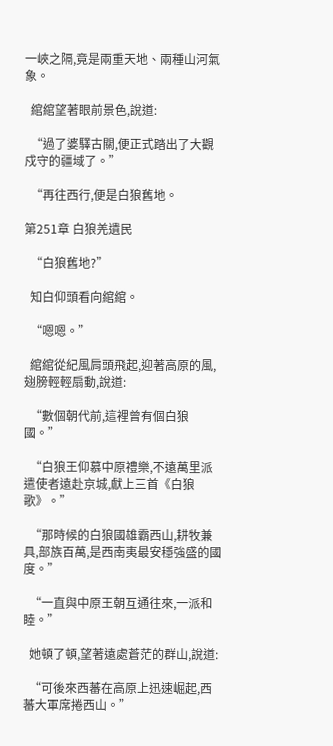一峽之隔,竟是兩重天地、兩種山河氣象。

  綰綰望著眼前景色,說道:

  “過了婆驛古關,便正式踏出了大觀戍守的疆域了。”

  “再往西行,便是白狼舊地。

第251章 白狼羌遺民

  “白狼舊地?”

  知白仰頭看向綰綰。

  “嗯嗯。”

  綰綰從紀風肩頭飛起,迎著高原的風,翅膀輕輕扇動,說道:

  “數個朝代前,這裡曾有個白狼國。”

  “白狼王仰慕中原禮樂,不遠萬里派遣使者遠赴京城,獻上三首《白狼歌》。”

  “那時候的白狼國雄霸西山,耕牧兼具,部族百萬,是西南夷最安穩強盛的國度。”

  “一直與中原王朝互通往來,一派和睦。”

  她頓了頓,望著遠處蒼茫的群山,說道:

  “可後來西蕃在高原上迅速崛起,西蕃大軍席捲西山。”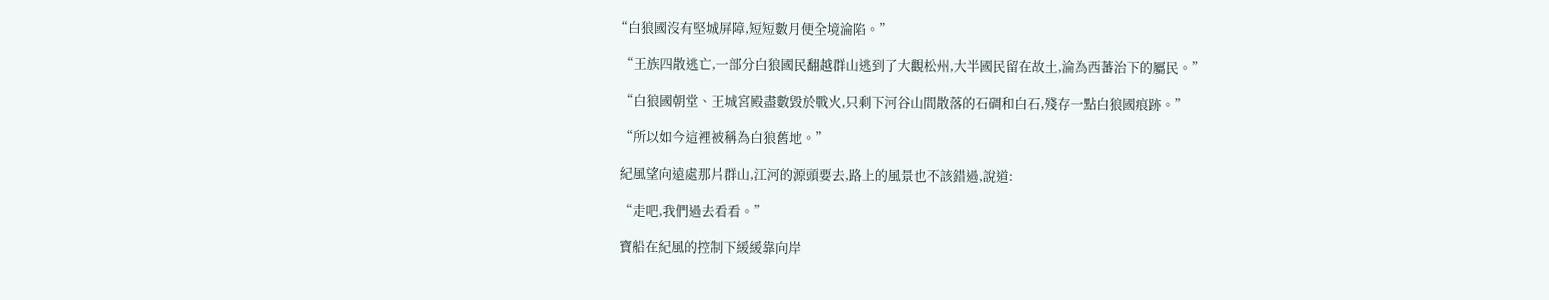“白狼國沒有堅城屏障,短短數月便全境淪陷。”

  “王族四散逃亡,一部分白狼國民翻越群山逃到了大觀松州,大半國民留在故土,淪為西蕃治下的屬民。”

  “白狼國朝堂、王城宮殿盡數毀於戰火,只剩下河谷山間散落的石碉和白石,殘存一點白狼國痕跡。”

  “所以如今這裡被稱為白狼舊地。”

  紀風望向遠處那片群山,江河的源頭要去,路上的風景也不該錯過,說道:

  “走吧,我們過去看看。”

  寶船在紀風的控制下緩緩靠向岸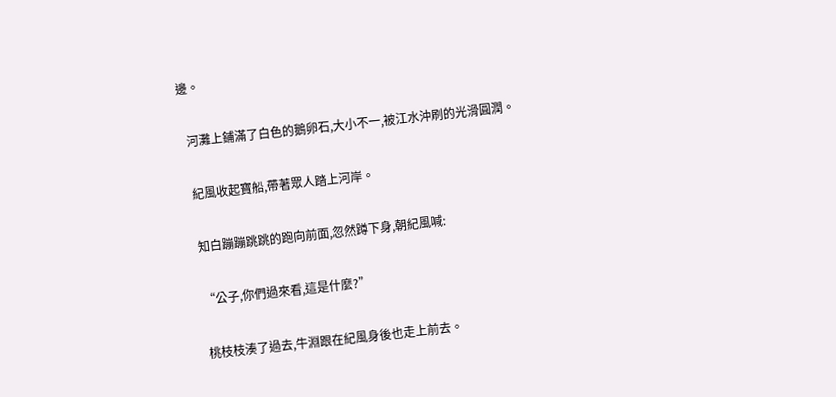邊。

  河灘上鋪滿了白色的鵝卵石,大小不一,被江水沖刷的光滑圓潤。

  紀風收起寶船,帶著眾人踏上河岸。

  知白蹦蹦跳跳的跑向前面,忽然蹲下身,朝紀風喊:

  “公子,你們過來看,這是什麼?”

  桃枝枝湊了過去,牛淵跟在紀風身後也走上前去。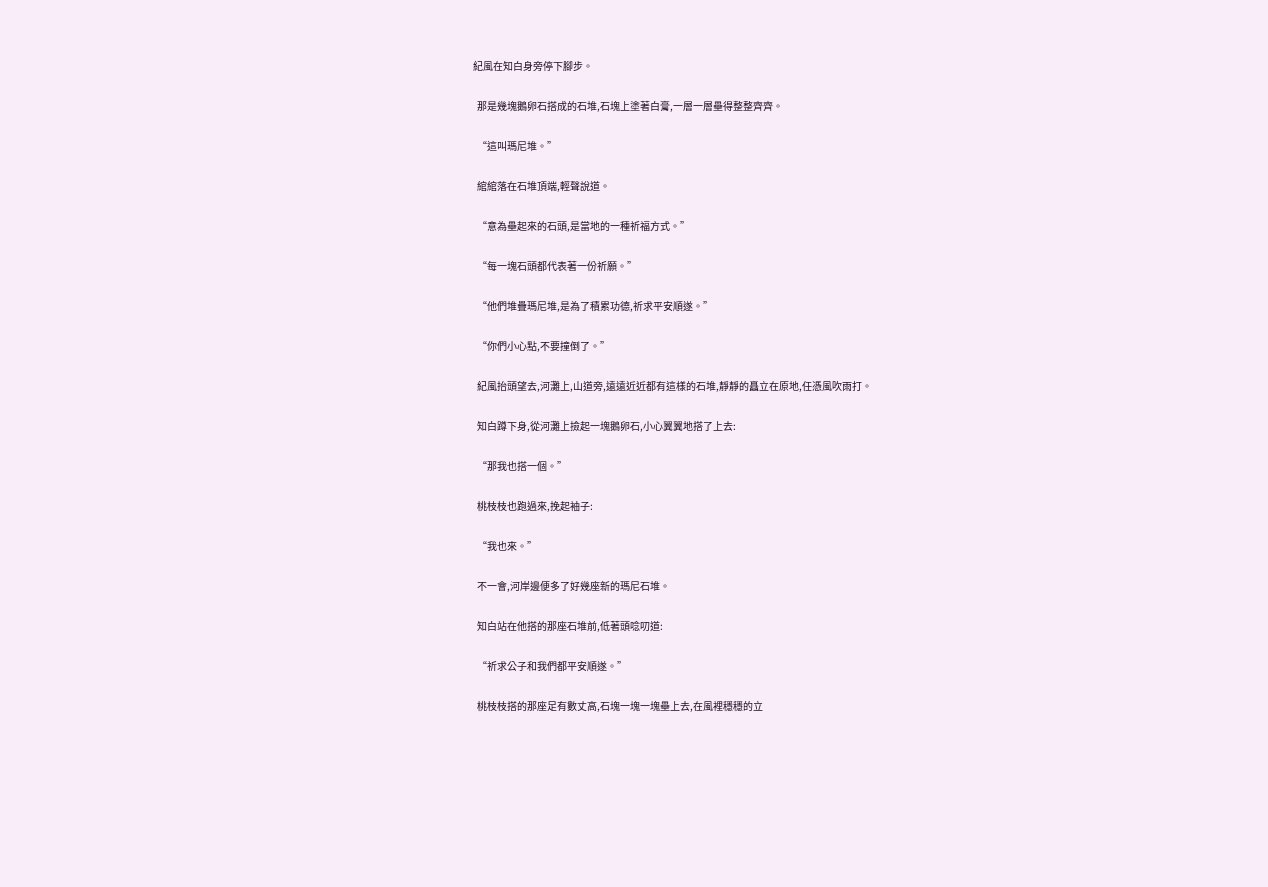紀風在知白身旁停下腳步。

  那是幾塊鵝卵石搭成的石堆,石塊上塗著白膏,一層一層壘得整整齊齊。

  “這叫瑪尼堆。”

  綰綰落在石堆頂端,輕聲說道。

  “意為壘起來的石頭,是當地的一種祈福方式。”

  “每一塊石頭都代表著一份祈願。”

  “他們堆疊瑪尼堆,是為了積累功德,祈求平安順遂。”

  “你們小心點,不要撞倒了。”

  紀風抬頭望去,河灘上,山道旁,遠遠近近都有這樣的石堆,靜靜的矗立在原地,任憑風吹雨打。

  知白蹲下身,從河灘上撿起一塊鵝卵石,小心翼翼地搭了上去:

  “那我也搭一個。”

  桃枝枝也跑過來,挽起袖子:

  “我也來。”

  不一會,河岸邊便多了好幾座新的瑪尼石堆。

  知白站在他搭的那座石堆前,低著頭唸叨道:

  “祈求公子和我們都平安順遂。”

  桃枝枝搭的那座足有數丈高,石塊一塊一塊壘上去,在風裡穩穩的立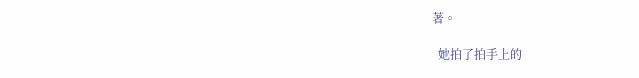著。

  她拍了拍手上的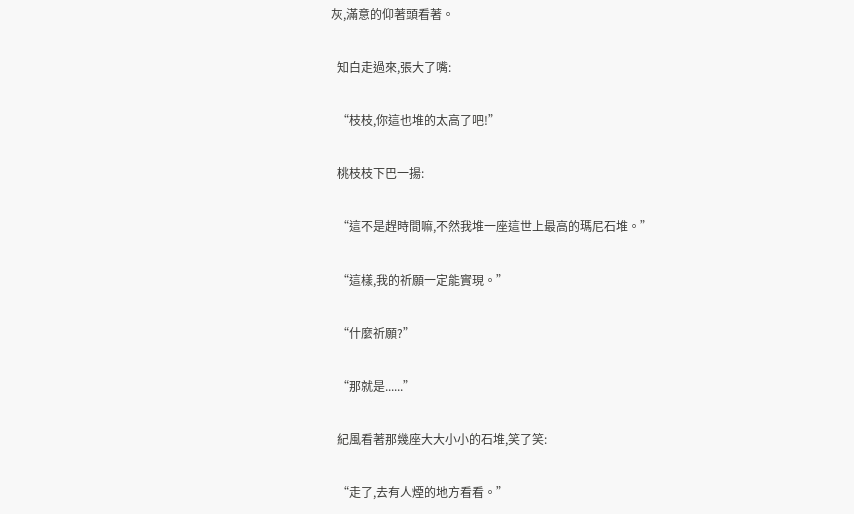灰,滿意的仰著頭看著。

  知白走過來,張大了嘴:

  “枝枝,你這也堆的太高了吧!”

  桃枝枝下巴一揚:

  “這不是趕時間嘛,不然我堆一座這世上最高的瑪尼石堆。”

  “這樣,我的祈願一定能實現。”

  “什麼祈願?”

  “那就是......”

  紀風看著那幾座大大小小的石堆,笑了笑:

  “走了,去有人煙的地方看看。”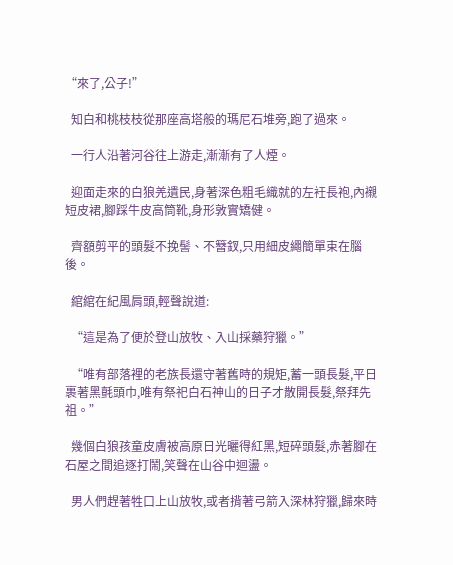“來了,公子!”

  知白和桃枝枝從那座高塔般的瑪尼石堆旁,跑了過來。

  一行人沿著河谷往上游走,漸漸有了人煙。

  迎面走來的白狼羌遺民,身著深色粗毛織就的左衽長袍,內襯短皮裙,腳踩牛皮高筒靴,身形敦實矯健。

  齊額剪平的頭髮不挽髻、不簪釵,只用細皮繩簡單束在腦後。

  綰綰在紀風肩頭,輕聲說道:

  “這是為了便於登山放牧、入山採藥狩獵。”

  “唯有部落裡的老族長還守著舊時的規矩,蓄一頭長髮,平日裹著黑氈頭巾,唯有祭祀白石神山的日子才散開長髮,祭拜先祖。”

  幾個白狼孩童皮膚被高原日光曬得紅黑,短碎頭髮,赤著腳在石屋之間追逐打鬧,笑聲在山谷中迴盪。

  男人們趕著牲口上山放牧,或者揹著弓箭入深林狩獵,歸來時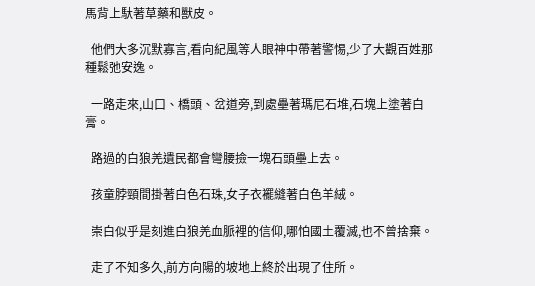馬背上馱著草藥和獸皮。

  他們大多沉默寡言,看向紀風等人眼神中帶著警惕,少了大觀百姓那種鬆弛安逸。

  一路走來,山口、橋頭、岔道旁,到處壘著瑪尼石堆,石塊上塗著白膏。

  路過的白狼羌遺民都會彎腰撿一塊石頭壘上去。

  孩童脖頸間掛著白色石珠,女子衣襬縫著白色羊絨。

  崇白似乎是刻進白狼羌血脈裡的信仰,哪怕國土覆滅,也不曾捨棄。

  走了不知多久,前方向陽的坡地上終於出現了住所。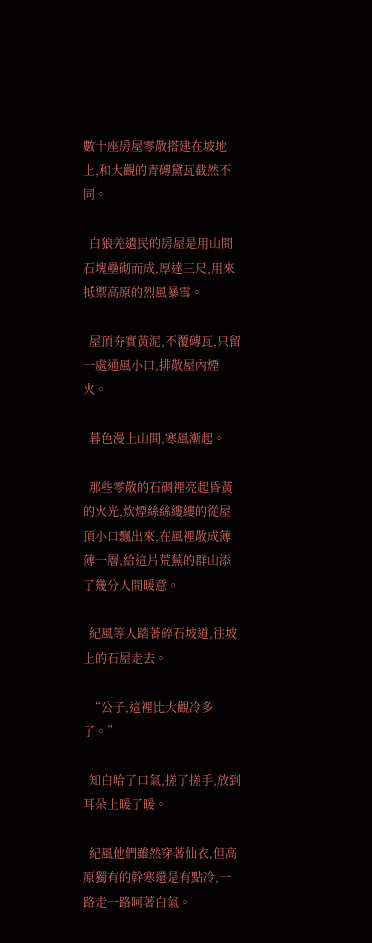數十座房屋零散搭建在坡地上,和大觀的青磚黛瓦截然不同。

  白狼羌遺民的房屋是用山間石塊壘砌而成,厚達三尺,用來抵禦高原的烈風暴雪。

  屋頂夯實黃泥,不覆磚瓦,只留一處通風小口,排散屋內煙火。

  暮色漫上山間,寒風漸起。

  那些零散的石碉裡亮起昏黃的火光,炊煙絲絲縷縷的從屋頂小口飄出來,在風裡散成薄薄一層,給這片荒蕪的群山添了幾分人間暖意。

  紀風等人踏著碎石坡道,往坡上的石屋走去。

  “公子,這裡比大觀冷多了。”

  知白哈了口氣,搓了搓手,放到耳朵上暖了暖。

  紀風他們雖然穿著仙衣,但高原獨有的幹寒還是有點冷,一路走一路呵著白氣。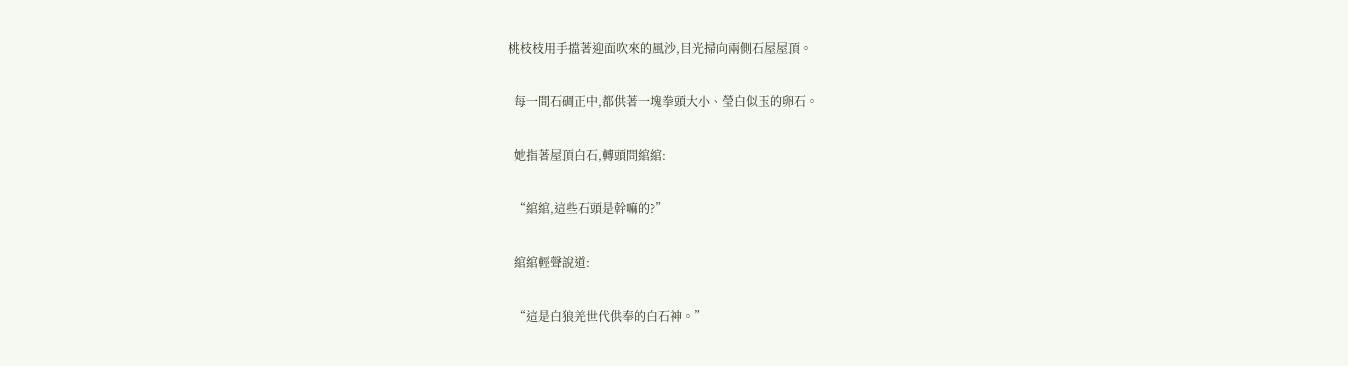桃枝枝用手擋著迎面吹來的風沙,目光掃向兩側石屋屋頂。

  每一間石碉正中,都供著一塊拳頭大小、瑩白似玉的卵石。

  她指著屋頂白石,轉頭問綰綰:

  “綰綰,這些石頭是幹嘛的?”

  綰綰輕聲說道:

  “這是白狼羌世代供奉的白石神。”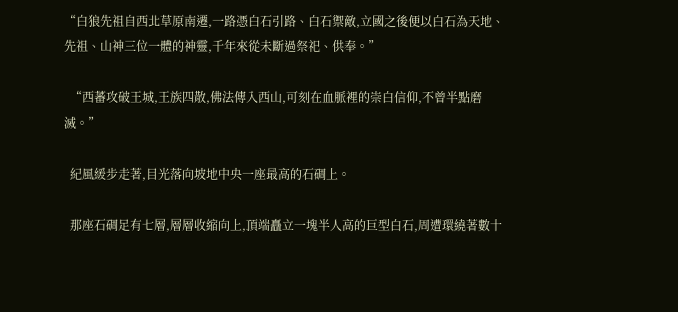“白狼先祖自西北草原南遷,一路憑白石引路、白石禦敵,立國之後便以白石為天地、先祖、山神三位一體的神靈,千年來從未斷過祭祀、供奉。”

  “西蕃攻破王城,王族四散,佛法傳入西山,可刻在血脈裡的崇白信仰,不曾半點磨滅。”

  紀風緩步走著,目光落向坡地中央一座最高的石碉上。

  那座石碉足有七層,層層收縮向上,頂端矗立一塊半人高的巨型白石,周遭環繞著數十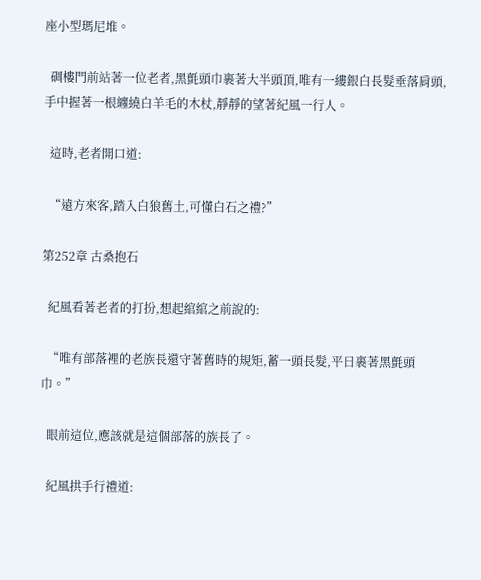座小型瑪尼堆。

  碉樓門前站著一位老者,黑氈頭巾裹著大半頭頂,唯有一縷銀白長髮垂落肩頭,手中握著一根纏繞白羊毛的木杖,靜靜的望著紀風一行人。

  這時,老者開口道:

  “遠方來客,踏入白狼舊土,可懂白石之禮?”

第252章 古桑抱石

  紀風看著老者的打扮,想起綰綰之前說的:

  “唯有部落裡的老族長還守著舊時的規矩,蓄一頭長髮,平日裹著黑氈頭巾。”

  眼前這位,應該就是這個部落的族長了。

  紀風拱手行禮道: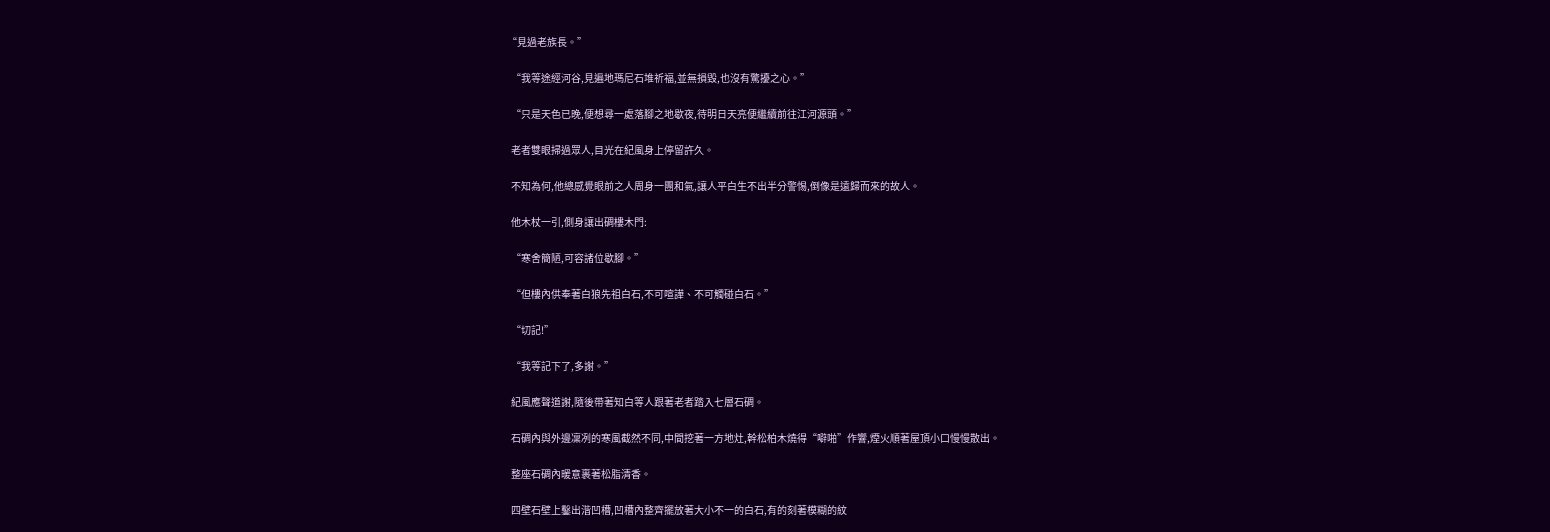“見過老族長。”

  “我等途經河谷,見遍地瑪尼石堆祈福,並無損毀,也沒有驚擾之心。”

  “只是天色已晚,便想尋一處落腳之地歇夜,待明日天亮便繼續前往江河源頭。”

  老者雙眼掃過眾人,目光在紀風身上停留許久。

  不知為何,他總感覺眼前之人周身一團和氣,讓人平白生不出半分警惕,倒像是遠歸而來的故人。

  他木杖一引,側身讓出碉樓木門:

  “寒舍簡陋,可容諸位歇腳。”

  “但樓內供奉著白狼先祖白石,不可喧譁、不可觸碰白石。”

  “切記!”

  “我等記下了,多謝。”

  紀風應聲道謝,隨後帶著知白等人跟著老者踏入七層石碉。

  石碉內與外邊凜冽的寒風截然不同,中間挖著一方地灶,幹松柏木燒得“噼啪”作響,煙火順著屋頂小口慢慢散出。

  整座石碉內暖意裹著松脂清香。

  四壁石壁上鑿出湝凹槽,凹槽內整齊擺放著大小不一的白石,有的刻著模糊的紋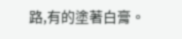路,有的塗著白膏。